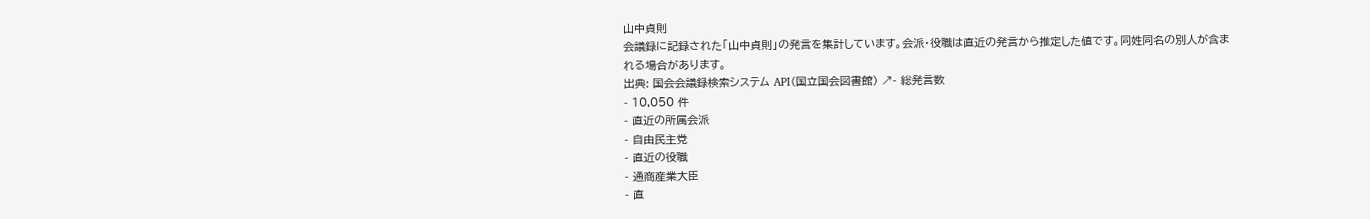山中貞則
会議録に記録された「山中貞則」の発言を集計しています。会派・役職は直近の発言から推定した値です。同姓同名の別人が含まれる場合があります。
出典: 国会会議録検索システム API(国立国会図書館) ↗- 総発言数
- 10,050 件
- 直近の所属会派
- 自由民主党
- 直近の役職
- 通商産業大臣
- 直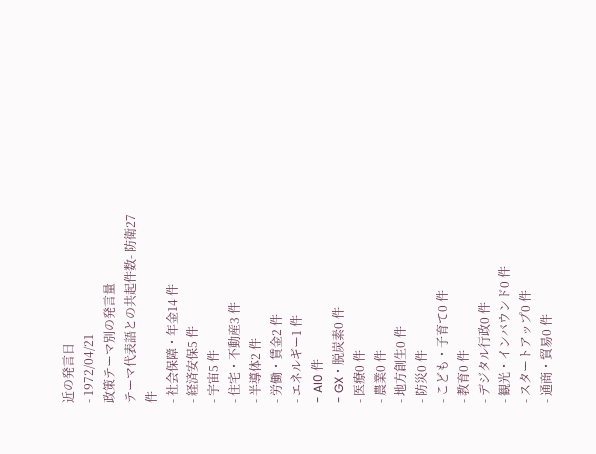近の発言日
- 1972/04/21
政策テーマ別の発言量
テーマ代表語との共起件数- 防衛27 件
- 社会保障・年金14 件
- 経済安保5 件
- 宇宙5 件
- 住宅・不動産3 件
- 半導体2 件
- 労働・賃金2 件
- エネルギー1 件
- AI0 件
- GX・脱炭素0 件
- 医療0 件
- 農業0 件
- 地方創生0 件
- 防災0 件
- こども・子育て0 件
- 教育0 件
- デジタル行政0 件
- 観光・インバウンド0 件
- スタートアップ0 件
- 通商・貿易0 件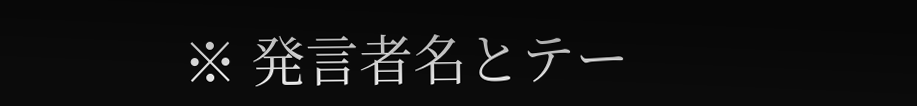※ 発言者名とテー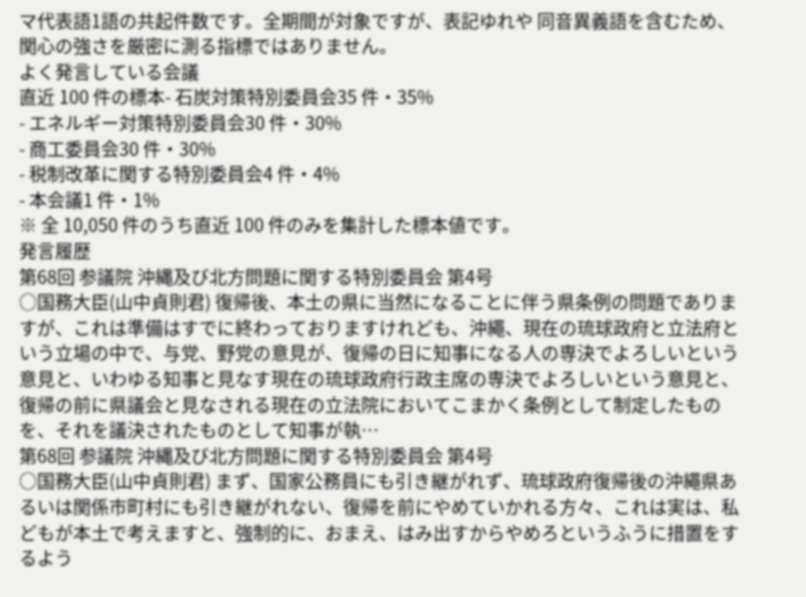マ代表語1語の共起件数です。全期間が対象ですが、表記ゆれや 同音異義語を含むため、関心の強さを厳密に測る指標ではありません。
よく発言している会議
直近 100 件の標本- 石炭対策特別委員会35 件・35%
- エネルギー対策特別委員会30 件・30%
- 商工委員会30 件・30%
- 税制改革に関する特別委員会4 件・4%
- 本会議1 件・1%
※ 全 10,050 件のうち直近 100 件のみを集計した標本値です。
発言履歴
第68回 参議院 沖縄及び北方問題に関する特別委員会 第4号
○国務大臣(山中貞則君) 復帰後、本土の県に当然になることに伴う県条例の問題でありますが、これは準備はすでに終わっておりますけれども、沖繩、現在の琉球政府と立法府という立場の中で、与党、野党の意見が、復帰の日に知事になる人の専決でよろしいという意見と、いわゆる知事と見なす現在の琉球政府行政主席の専決でよろしいという意見と、復帰の前に県議会と見なされる現在の立法院においてこまかく条例として制定したものを、それを議決されたものとして知事が執…
第68回 参議院 沖縄及び北方問題に関する特別委員会 第4号
○国務大臣(山中貞則君) まず、国家公務員にも引き継がれず、琉球政府復帰後の沖繩県あるいは関係市町村にも引き継がれない、復帰を前にやめていかれる方々、これは実は、私どもが本土で考えますと、強制的に、おまえ、はみ出すからやめろというふうに措置をするよう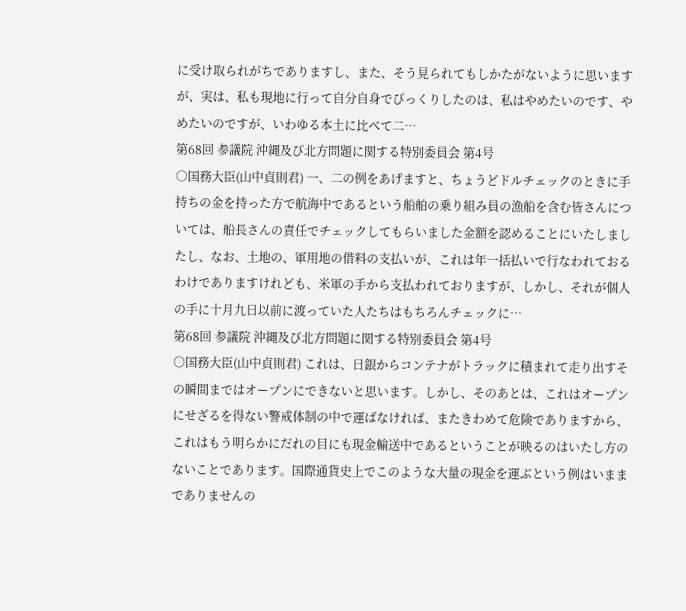に受け取られがちでありますし、また、そう見られてもしかたがないように思いますが、実は、私も現地に行って自分自身でびっくりしたのは、私はやめたいのです、やめたいのですが、いわゆる本土に比べて二…
第68回 参議院 沖縄及び北方問題に関する特別委員会 第4号
○国務大臣(山中貞則君) 一、二の例をあげますと、ちょうどドルチェックのときに手持ちの金を持った方で航海中であるという船舶の乗り組み員の漁船を含む皆さんについては、船長さんの責任でチェックしてもらいました金額を認めることにいたしましたし、なお、土地の、軍用地の借料の支払いが、これは年一括払いで行なわれておるわけでありますけれども、米軍の手から支払われておりますが、しかし、それが個人の手に十月九日以前に渡っていた人たちはもちろんチェックに…
第68回 参議院 沖縄及び北方問題に関する特別委員会 第4号
○国務大臣(山中貞則君) これは、日銀からコンテナがトラックに積まれて走り出すその瞬間まではオープンにできないと思います。しかし、そのあとは、これはオープンにせざるを得ない警戒体制の中で運ばなければ、またきわめて危険でありますから、これはもう明らかにだれの目にも現金輸送中であるということが映るのはいたし方のないことであります。国際通貨史上でこのような大量の現金を運ぶという例はいままでありませんの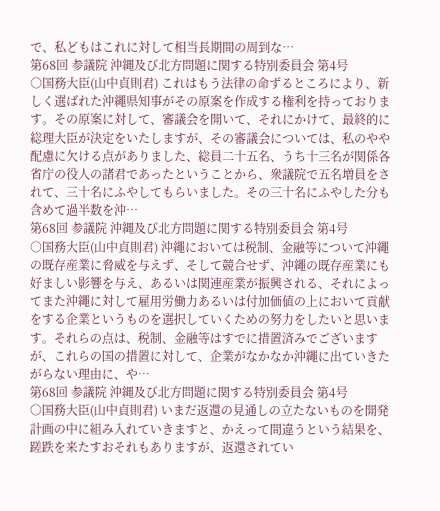で、私どもはこれに対して相当長期間の周到な…
第68回 参議院 沖縄及び北方問題に関する特別委員会 第4号
○国務大臣(山中貞則君) これはもう法律の命ずるところにより、新しく選ばれた沖繩県知事がその原案を作成する権利を持っております。その原案に対して、審議会を開いて、それにかけて、最終的に総理大臣が決定をいたしますが、その審議会については、私のやや配慮に欠ける点がありました、総員二十五名、うち十三名が関係各省庁の役人の諸君であったということから、衆議院で五名増員をされて、三十名にふやしてもらいました。その三十名にふやした分も含めて過半数を沖…
第68回 参議院 沖縄及び北方問題に関する特別委員会 第4号
○国務大臣(山中貞則君) 沖繩においては税制、金融等について沖繩の既存産業に脅威を与えず、そして競合せず、沖繩の既存産業にも好ましい影響を与え、あるいは関連産業が振興される、それによってまた沖繩に対して雇用労働力あるいは付加価値の上において貢献をする企業というものを選択していくための努力をしたいと思います。それらの点は、税制、金融等はすでに措置済みでございますが、これらの国の措置に対して、企業がなかなか沖繩に出ていきたがらない理由に、や…
第68回 参議院 沖縄及び北方問題に関する特別委員会 第4号
○国務大臣(山中貞則君) いまだ返還の見通しの立たないものを開発計画の中に組み入れていきますと、かえって間違うという結果を、蹉跌を来たすおそれもありますが、返還されてい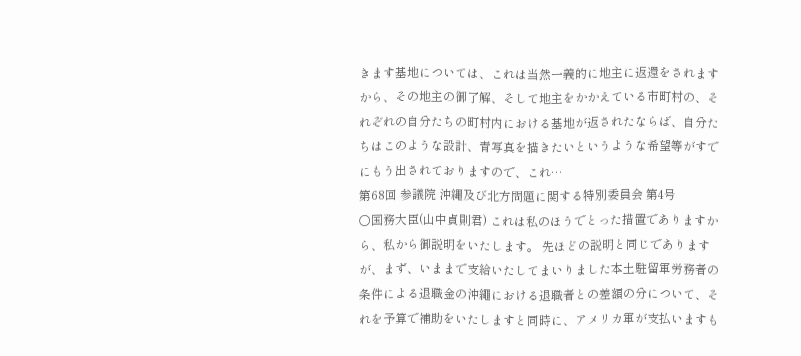きます基地については、これは当然一義的に地主に返還をされますから、その地主の御了解、そして地主をかかえている市町村の、それぞれの自分たちの町村内における基地が返されたならば、自分たちはこのような設計、青写真を描きたいというような希望等がすでにもう出されておりますので、これ…
第68回 参議院 沖縄及び北方問題に関する特別委員会 第4号
○国務大臣(山中貞則君) これは私のほうでとった措置でありますから、私から御説明をいたします。 先ほどの説明と同じでありますが、まず、いままで支給いたしてまいりました本土駐留軍労務者の条件による退職金の沖繩における退職者との差額の分について、それを予算で補助をいたしますと同時に、アメリカ軍が支払いますも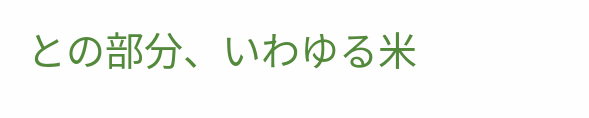との部分、いわゆる米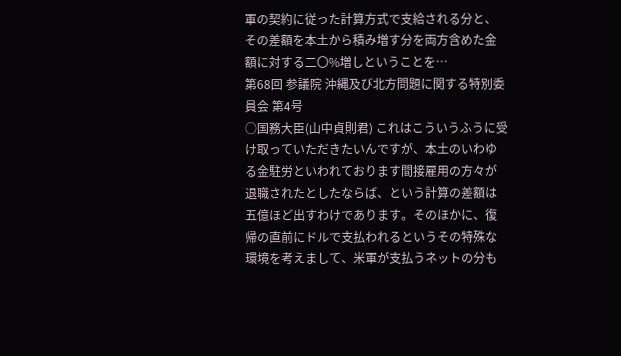軍の契約に従った計算方式で支給される分と、その差額を本土から積み増す分を両方含めた金額に対する二〇%増しということを…
第68回 参議院 沖縄及び北方問題に関する特別委員会 第4号
○国務大臣(山中貞則君) これはこういうふうに受け取っていただきたいんですが、本土のいわゆる金駐労といわれております間接雇用の方々が退職されたとしたならば、という計算の差額は五億ほど出すわけであります。そのほかに、復帰の直前にドルで支払われるというその特殊な環境を考えまして、米軍が支払うネットの分も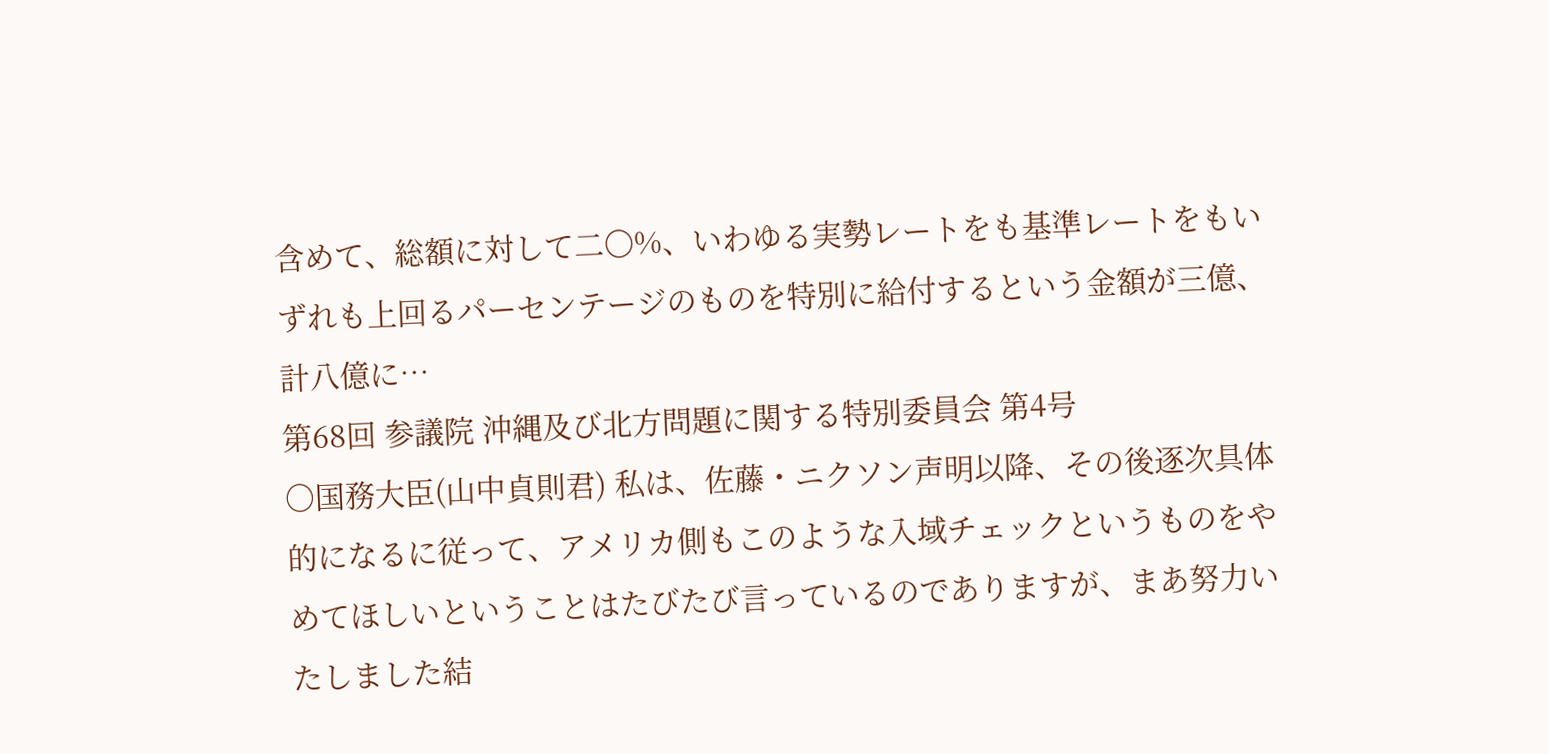含めて、総額に対して二〇%、いわゆる実勢レートをも基準レートをもいずれも上回るパーセンテージのものを特別に給付するという金額が三億、計八億に…
第68回 参議院 沖縄及び北方問題に関する特別委員会 第4号
○国務大臣(山中貞則君) 私は、佐藤・ニクソン声明以降、その後逐次具体的になるに従って、アメリカ側もこのような入域チェックというものをやめてほしいということはたびたび言っているのでありますが、まあ努力いたしました結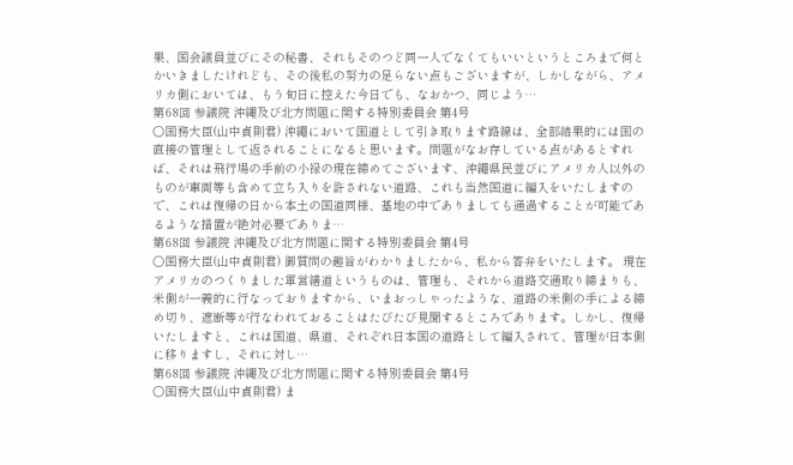果、国会議員並びにその秘書、それもそのつど同一人でなくてもいいというところまで何とかいきましたけれども、その後私の努力の足らない点もございますが、しかしながら、アメリカ側においては、もう旬日に控えた今日でも、なおかつ、同じよう…
第68回 参議院 沖縄及び北方問題に関する特別委員会 第4号
○国務大臣(山中貞則君) 沖繩において国道として引き取ります路線は、全部結果的には国の直接の管理として返されることになると思います。問題がなお存している点があるとすれば、それは飛行場の手前の小禄の現在締めてございます、沖繩県民並びにアメリカ人以外のものが車両等も含めて立ち入りを許されない道路、これも当然国道に編入をいたしますので、これは復帰の日から本土の国道同様、基地の中でありましても通過することが可能であるような措置が絶対必要でありま…
第68回 参議院 沖縄及び北方問題に関する特別委員会 第4号
○国務大臣(山中貞則君) 御質問の趣旨がわかりましたから、私から答弁をいたします。 現在アメリカのつくりました軍営繕道というものは、管理も、それから道路交通取り締まりも、米側が一義的に行なっておりますから、いまおっしゃったような、道路の米側の手による締め切り、遮断等が行なわれておることはたびたび見聞するところであります。しかし、復帰いたしますと、これは国道、県道、それぞれ日本国の道路として編入されて、管理が日本側に移りますし、それに対し…
第68回 参議院 沖縄及び北方問題に関する特別委員会 第4号
○国務大臣(山中貞則君) ま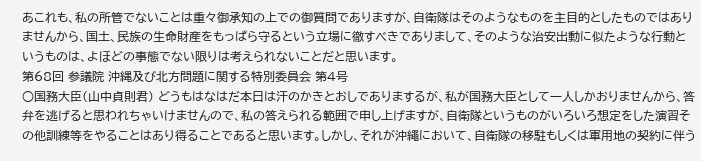あこれも、私の所管でないことは重々御承知の上での御質問でありますが、自衛隊はそのようなものを主目的としたものではありませんから、国土、民族の生命財産をもっぱら守るという立場に徹すべきでありまして、そのような治安出動に似たような行動というものは、よほどの事態でない限りは考えられないことだと思います。
第68回 参議院 沖縄及び北方問題に関する特別委員会 第4号
○国務大臣(山中貞則君) どうもはなはだ本日は汗のかきとおしでありまするが、私が国務大臣として一人しかおりませんから、答弁を逃げると思われちゃいけませんので、私の答えられる範囲で申し上げますが、自衛隊というものがいろいろ想定をした演習その他訓練等をやることはあり得ることであると思います。しかし、それが沖繩において、自衛隊の移駐もしくは軍用地の契約に伴う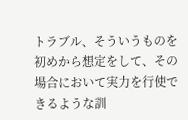トラブル、そういうものを初めから想定をして、その場合において実力を行使できるような訓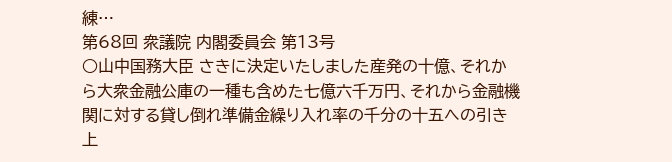練…
第68回 衆議院 内閣委員会 第13号
○山中国務大臣 さきに決定いたしました産発の十億、それから大衆金融公庫の一種も含めた七億六千万円、それから金融機関に対する貸し倒れ準備金繰り入れ率の千分の十五への引き上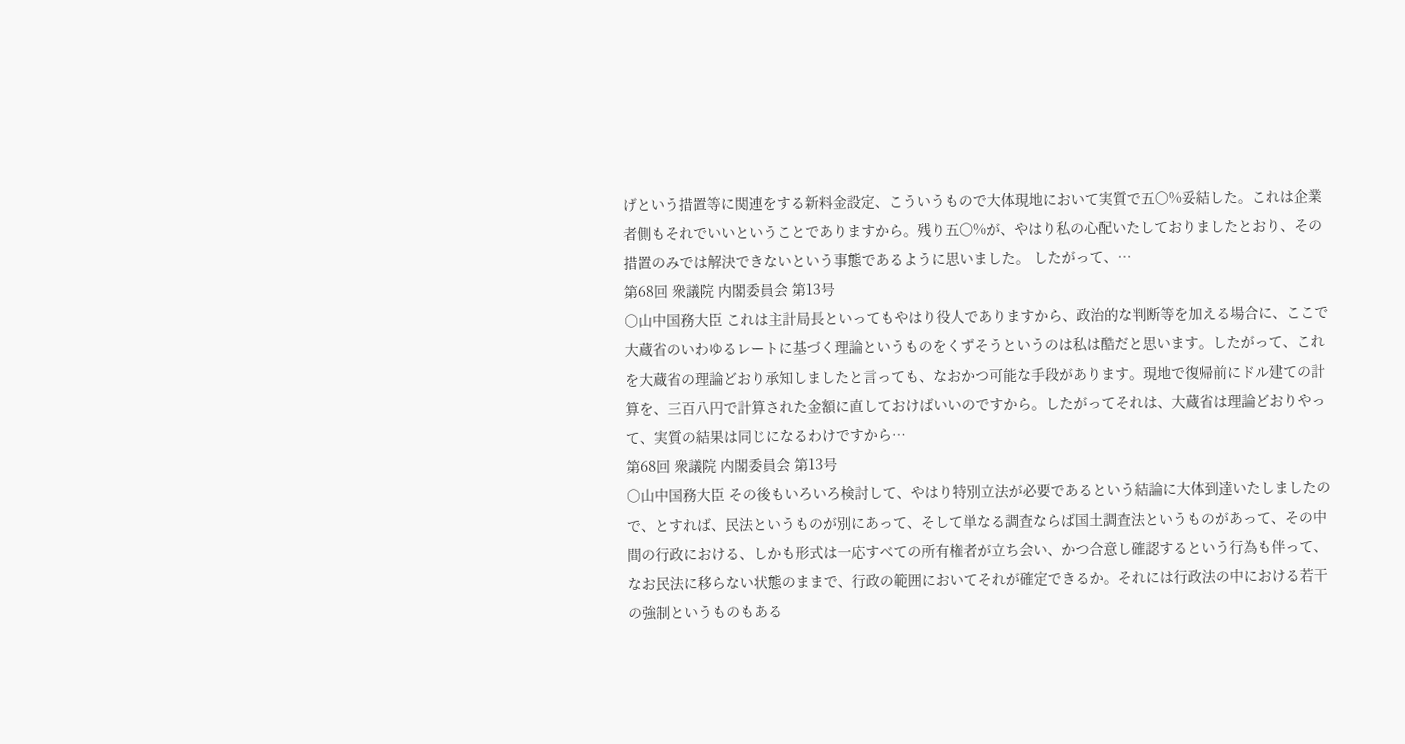げという措置等に関連をする新料金設定、こういうもので大体現地において実質で五〇%妥結した。これは企業者側もそれでいいということでありますから。残り五〇%が、やはり私の心配いたしておりましたとおり、その措置のみでは解決できないという事態であるように思いました。 したがって、…
第68回 衆議院 内閣委員会 第13号
○山中国務大臣 これは主計局長といってもやはり役人でありますから、政治的な判断等を加える場合に、ここで大蔵省のいわゆるレートに基づく理論というものをくずそうというのは私は酷だと思います。したがって、これを大蔵省の理論どおり承知しましたと言っても、なおかつ可能な手段があります。現地で復帰前にドル建ての計算を、三百八円で計算された金額に直しておけばいいのですから。したがってそれは、大蔵省は理論どおりやって、実質の結果は同じになるわけですから…
第68回 衆議院 内閣委員会 第13号
○山中国務大臣 その後もいろいろ検討して、やはり特別立法が必要であるという結論に大体到達いたしましたので、とすれば、民法というものが別にあって、そして単なる調査ならば国土調査法というものがあって、その中間の行政における、しかも形式は一応すべての所有権者が立ち会い、かつ合意し確認するという行為も伴って、なお民法に移らない状態のままで、行政の範囲においてそれが確定できるか。それには行政法の中における若干の強制というものもある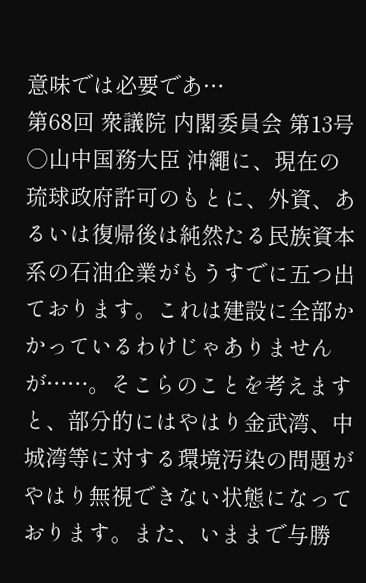意味では必要であ…
第68回 衆議院 内閣委員会 第13号
○山中国務大臣 沖繩に、現在の琉球政府許可のもとに、外資、あるいは復帰後は純然たる民族資本系の石油企業がもうすでに五つ出ております。これは建設に全部かかっているわけじゃありませんが……。そこらのことを考えますと、部分的にはやはり金武湾、中城湾等に対する環境汚染の問題がやはり無視できない状態になっております。また、いままで与勝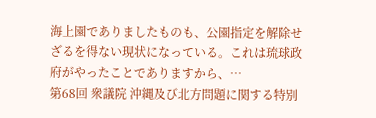海上園でありましたものも、公園指定を解除せざるを得ない現状になっている。これは琉球政府がやったことでありますから、…
第68回 衆議院 沖縄及び北方問題に関する特別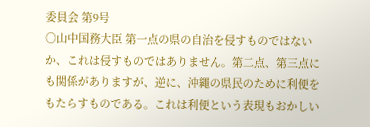委員会 第9号
○山中国務大臣 第一点の県の自治を侵すものではないか、これは侵すものではありません。第二点、第三点にも関係がありますが、逆に、沖繩の県民のために利便をもたらすものである。これは利便という表現もおかしい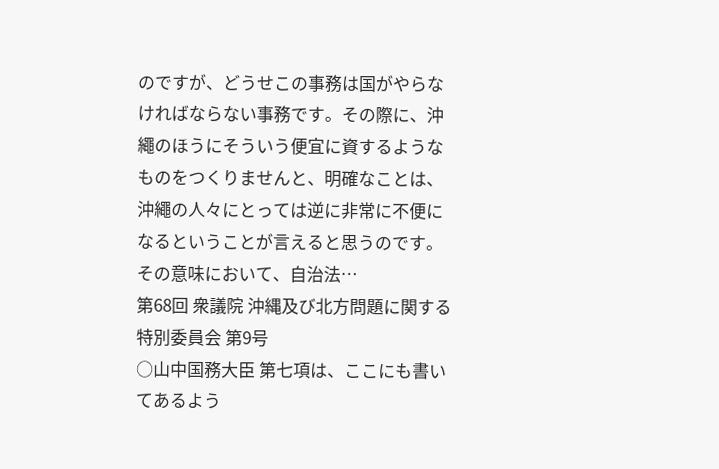のですが、どうせこの事務は国がやらなければならない事務です。その際に、沖繩のほうにそういう便宜に資するようなものをつくりませんと、明確なことは、沖繩の人々にとっては逆に非常に不便になるということが言えると思うのです。その意味において、自治法…
第68回 衆議院 沖縄及び北方問題に関する特別委員会 第9号
○山中国務大臣 第七項は、ここにも書いてあるよう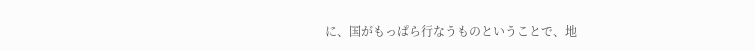に、国がもっぱら行なうものということで、地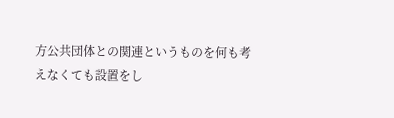方公共団体との関連というものを何も考えなくても設置をし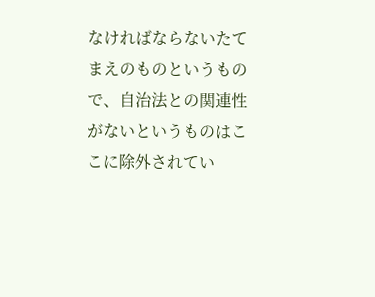なければならないたてまえのものというもので、自治法との関連性がないというものはここに除外されてい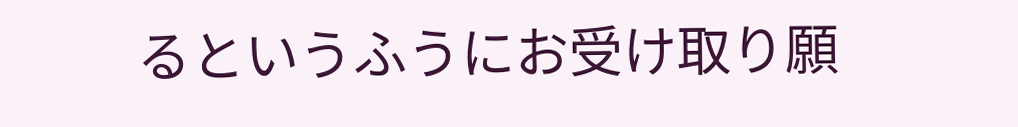るというふうにお受け取り願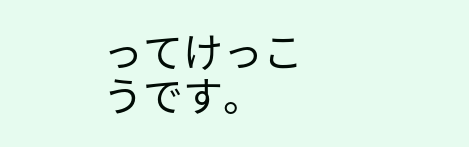ってけっこうです。